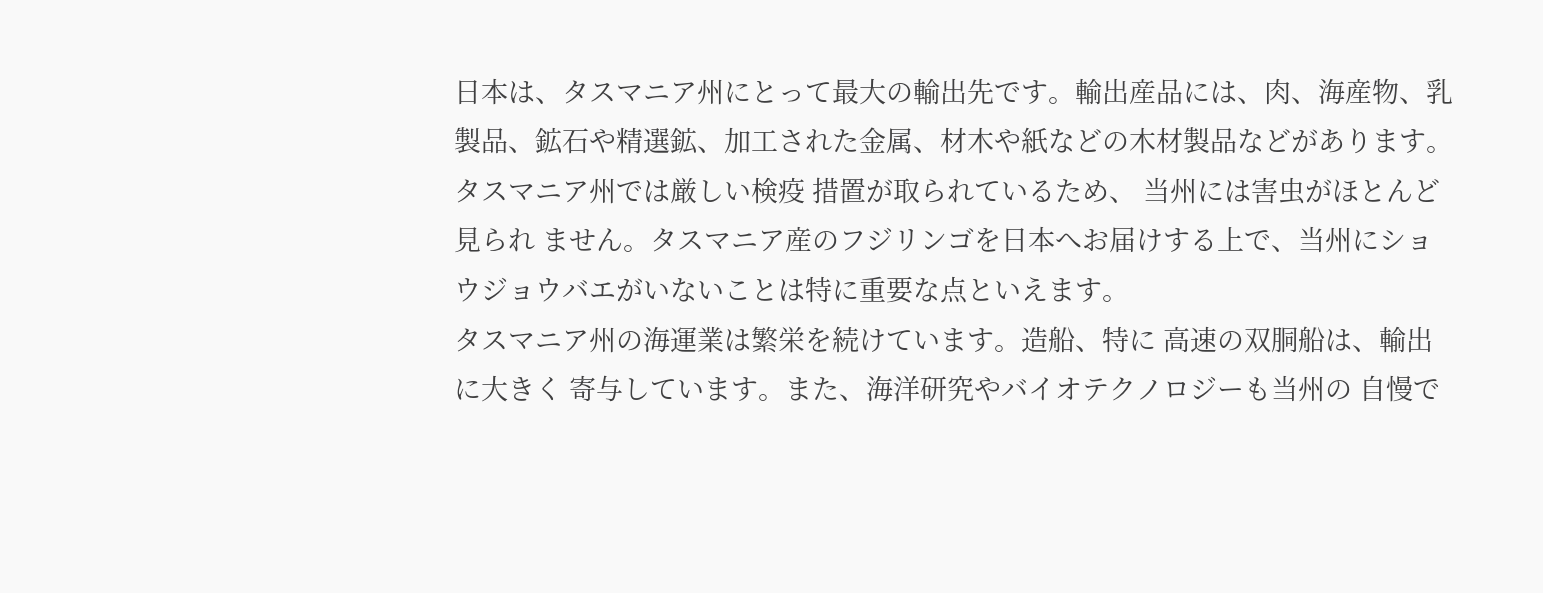日本は、タスマニア州にとって最大の輸出先です。輸出産品には、肉、海産物、乳製品、鉱石や精選鉱、加工された金属、材木や紙などの木材製品などがあります。
タスマニア州では厳しい検疫 措置が取られているため、 当州には害虫がほとんど見られ ません。タスマニア産のフジリンゴを日本へお届けする上で、当州にショウジョウバエがいないことは特に重要な点といえます。
タスマニア州の海運業は繁栄を続けています。造船、特に 高速の双胴船は、輸出に大きく 寄与しています。また、海洋研究やバイオテクノロジーも当州の 自慢で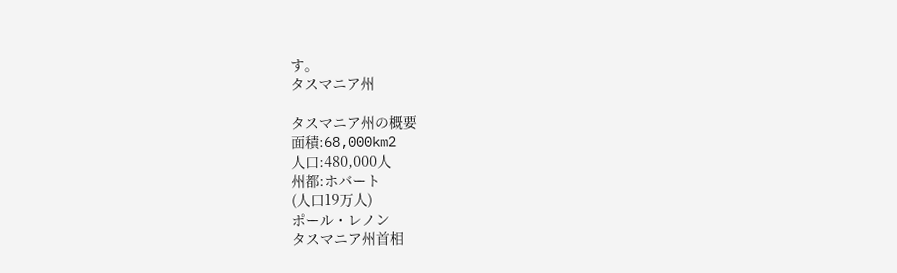す。
タスマニア州

タスマニア州の概要
面積:68,000km2
人口:480,000人
州都:ホバート
(人口19万人)
ポール・レノン
タスマニア州首相